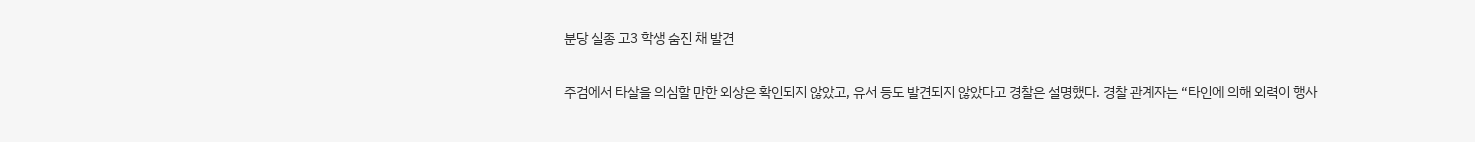분당 실종 고3 학생 숨진 채 발견


주검에서 타살을 의심할 만한 외상은 확인되지 않았고, 유서 등도 발견되지 않았다고 경찰은 설명했다. 경찰 관계자는 “타인에 의해 외력이 행사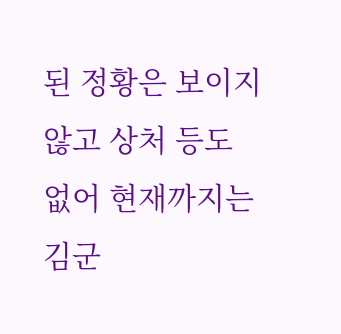된 정황은 보이지 않고 상처 등도 없어 현재까지는 김군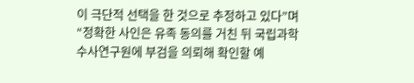이 극단적 선택을 한 것으로 추정하고 있다”며 “정확한 사인은 유족 동의를 거친 뒤 국립과학수사연구원에 부검을 의뢰해 확인할 예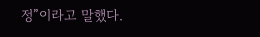정”이라고 말했다.